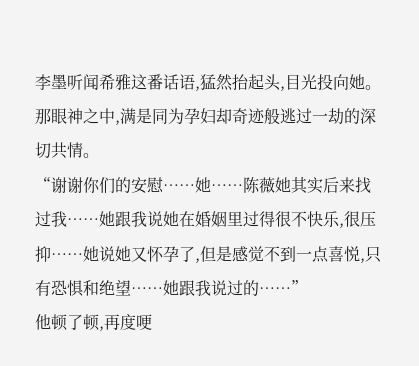李墨听闻希雅这番话语,猛然抬起头,目光投向她。那眼神之中,满是同为孕妇却奇迹般逃过一劫的深切共情。
“谢谢你们的安慰……她……陈薇她其实后来找过我……她跟我说她在婚姻里过得很不快乐,很压抑……她说她又怀孕了,但是感觉不到一点喜悦,只有恐惧和绝望……她跟我说过的……”
他顿了顿,再度哽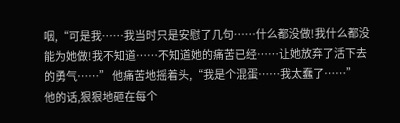咽,“可是我……我当时只是安慰了几句……什么都没做!我什么都没能为她做!我不知道……不知道她的痛苦已经……让她放弃了活下去的勇气……” 他痛苦地摇着头,“我是个混蛋……我太蠢了……”
他的话,狠狠地砸在每个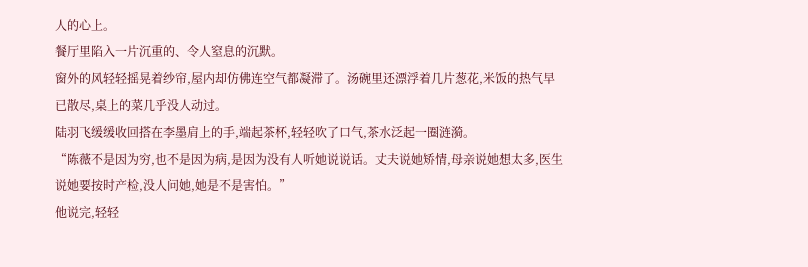人的心上。
餐厅里陷入一片沉重的、令人窒息的沉默。
窗外的风轻轻摇晃着纱帘,屋内却仿佛连空气都凝滞了。汤碗里还漂浮着几片葱花,米饭的热气早已散尽,桌上的菜几乎没人动过。
陆羽飞缓缓收回搭在李墨肩上的手,端起茶杯,轻轻吹了口气,茶水泛起一圈涟漪。
“陈薇不是因为穷,也不是因为病,是因为没有人听她说说话。丈夫说她矫情,母亲说她想太多,医生说她要按时产检,没人问她,她是不是害怕。”
他说完,轻轻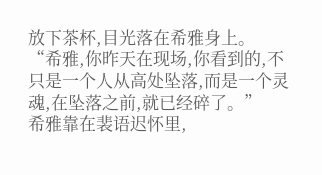放下茶杯,目光落在希雅身上。
“希雅,你昨天在现场,你看到的,不只是一个人从高处坠落,而是一个灵魂,在坠落之前,就已经碎了。”
希雅靠在裴语迟怀里,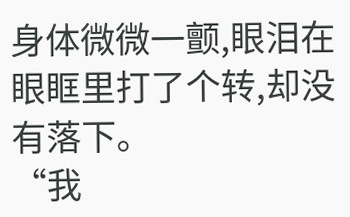身体微微一颤,眼泪在眼眶里打了个转,却没有落下。
“我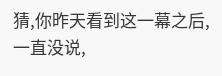猜,你昨天看到这一幕之后,一直没说,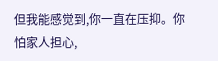但我能感觉到,你一直在压抑。你怕家人担心,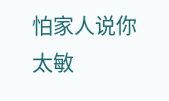怕家人说你太敏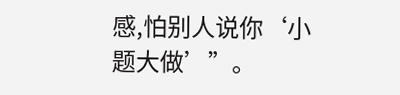感,怕别人说你‘小题大做’”。